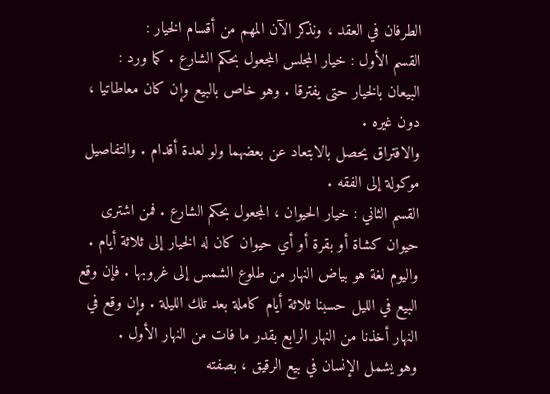الطرفان في العقد ، ونذكر الآن المهم من أقسام الخيار :
القسم الأول : خيار المجلس المجعول بحكم الشارع . كما ورد :
البيعان بالخيار حتى يفترقا . وهو خاص بالبيع وإن كان معاطاتيا ، دون غيره .
والافتراق يحصل بالابتعاد عن بعضهما ولو لعدة أقدام . والتفاصيل موكولة إلى الفقه .
القسم الثاني : خيار الحيوان ، المجعول بحكم الشارع . فمن اشترى حيوان كشاة أو بقرة أو أي حيوان كان له الخيار إلى ثلاثة أيام . واليوم لغة هو بياض النهار من طلوع الشمس إلى غروبها . فإن وقع البيع في الليل حسبنا ثلاثة أيام كاملة بعد تلك الليلة . وإن وقع في النهار أخذنا من النهار الرابع بقدر ما فات من النهار الأول .
وهو يشمل الإنسان في بيع الرقيق ، بصفته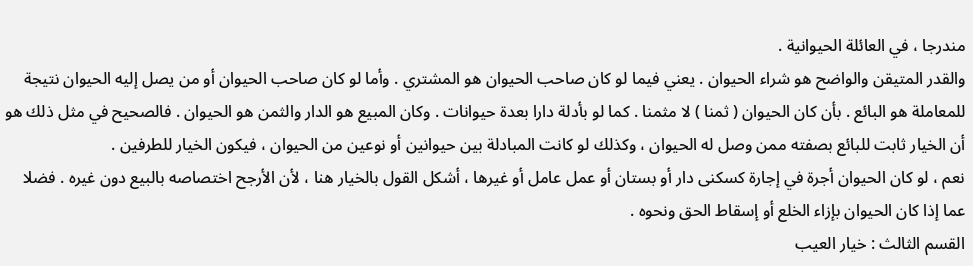مندرجا ، في العائلة الحيوانية .
والقدر المتيقن والواضح هو شراء الحيوان . يعني فيما لو كان صاحب الحيوان هو المشتري . وأما لو كان صاحب الحيوان أو من يصل إليه الحيوان نتيجة للمعاملة هو البائع . بأن كان الحيوان ( ثمنا ) لا مثمنا . كما لو بأدلة دارا بعدة حيوانات . وكان المبيع هو الدار والثمن هو الحيوان . فالصحيح في مثل ذلك هو أن الخيار ثابت للبائع بصفته ممن وصل له الحيوان ، وكذلك لو كانت المبادلة بين حيوانين أو نوعين من الحيوان ، فيكون الخيار للطرفين .
نعم ، لو كان الحيوان أجرة في إجارة كسكنى دار أو بستان أو عمل عامل أو غيرها ، أشكل القول بالخيار هنا ، لأن الأرجح اختصاصه بالبيع دون غيره . فضلا عما إذا كان الحيوان بإزاء الخلع أو إسقاط الحق ونحوه .
القسم الثالث : خيار العيب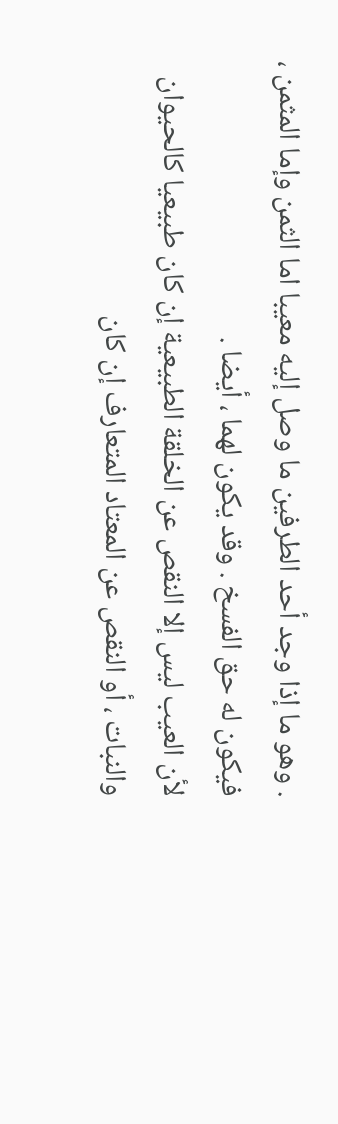. وهو ما إذا وجد أحد الطرفين ما وصل إليه معيبا اما الثمن وإما المثمن ، فيكون له حق الفسخ . وقد يكون لهما ، أيضا .
لأن العيب ليس إلا النقص عن الخلقة الطبيعية إن كان طبيعيا كالحيوان والنبات ، أو النقص عن المعتاد المتعارف إن كان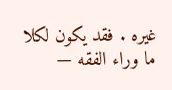غيره . فقد يكون لكلا
ما وراء الفقه —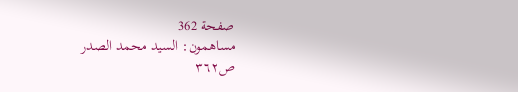صفحة 362
مساهمون: السيد محمد الصدر
ص٣٦٢